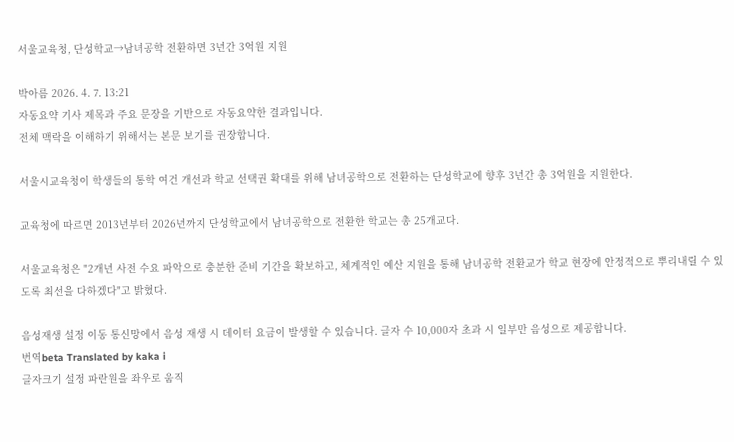서울교육청, 단성학교→남녀공학 전환하면 3년간 3억원 지원

박아름 2026. 4. 7. 13:21
자동요약 기사 제목과 주요 문장을 기반으로 자동요약한 결과입니다.
전체 맥락을 이해하기 위해서는 본문 보기를 권장합니다.

서울시교육청이 학생들의 통학 여건 개선과 학교 선택권 확대를 위해 남녀공학으로 전환하는 단성학교에 향후 3년간 총 3억원을 지원한다.

교육청에 따르면 2013년부터 2026년까지 단성학교에서 남녀공학으로 전환한 학교는 총 25개교다.

서울교육청은 "2개년 사전 수요 파악으로 충분한 준비 기간을 확보하고, 체계적인 예산 지원을 통해 남녀공학 전환교가 학교 현장에 안정적으로 뿌리내릴 수 있도록 최선을 다하겠다"고 밝혔다.

음성재생 설정 이동 통신망에서 음성 재생 시 데이터 요금이 발생할 수 있습니다. 글자 수 10,000자 초과 시 일부만 음성으로 제공합니다.
번역beta Translated by kaka i
글자크기 설정 파란원을 좌우로 움직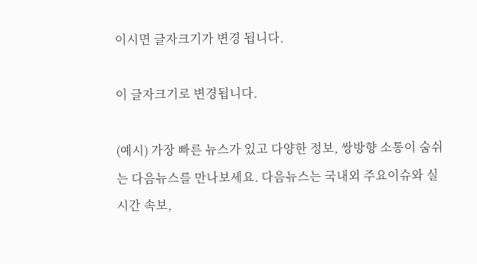이시면 글자크기가 변경 됩니다.

이 글자크기로 변경됩니다.

(예시) 가장 빠른 뉴스가 있고 다양한 정보, 쌍방향 소통이 숨쉬는 다음뉴스를 만나보세요. 다음뉴스는 국내외 주요이슈와 실시간 속보,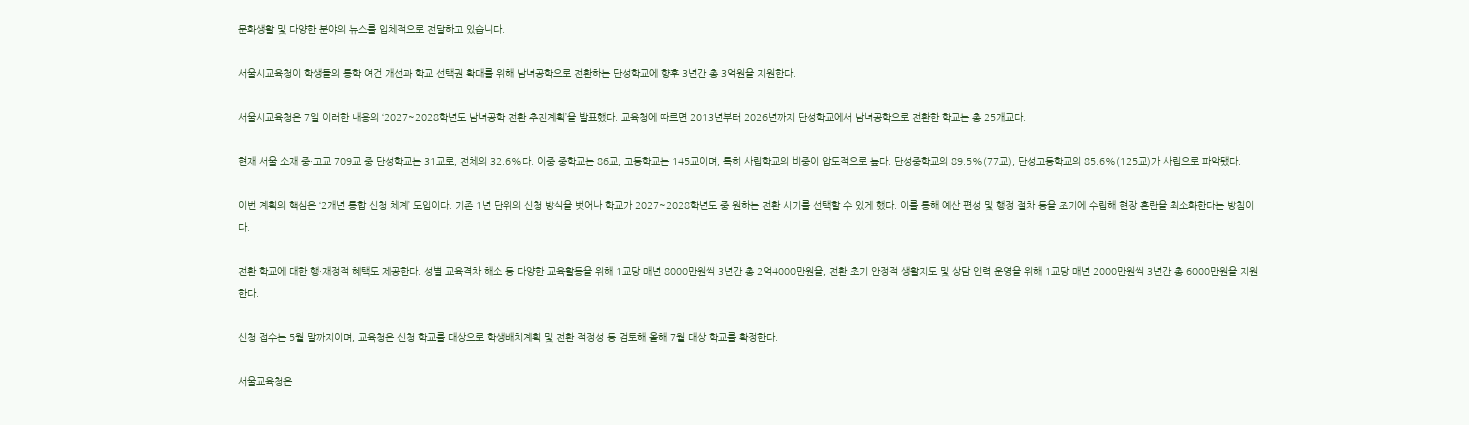문화생활 및 다양한 분야의 뉴스를 입체적으로 전달하고 있습니다.

서울시교육청이 학생들의 통학 여건 개선과 학교 선택권 확대를 위해 남녀공학으로 전환하는 단성학교에 향후 3년간 총 3억원을 지원한다.

서울시교육청은 7일 이러한 내용의 ‘2027~2028학년도 남녀공학 전환 추진계획’을 발표했다. 교육청에 따르면 2013년부터 2026년까지 단성학교에서 남녀공학으로 전환한 학교는 총 25개교다.

현재 서울 소재 중·고교 709교 중 단성학교는 31교로, 전체의 32.6%다. 이중 중학교는 86교, 고등학교는 145교이며, 특히 사립학교의 비중이 압도적으로 높다. 단성중학교의 89.5%(77교), 단성고등학교의 85.6%(125교)가 사립으로 파악됐다.

이번 계획의 핵심은 ‘2개년 통합 신청 체계’ 도입이다. 기존 1년 단위의 신청 방식을 벗어나 학교가 2027~2028학년도 중 원하는 전환 시기를 선택할 수 있게 했다. 이를 통해 예산 편성 및 행정 절차 등을 조기에 수립해 현장 혼란을 최소화한다는 방침이다.

전환 학교에 대한 행·재정적 혜택도 제공한다. 성별 교육격차 해소 등 다양한 교육활동을 위해 1교당 매년 8000만원씩 3년간 총 2억4000만원을, 전환 초기 안정적 생활지도 및 상담 인력 운영을 위해 1교당 매년 2000만원씩 3년간 총 6000만원을 지원한다.

신청 접수는 5월 말까지이며, 교육청은 신청 학교를 대상으로 학생배치계획 및 전환 적정성 등 검토해 올해 7월 대상 학교를 확정한다.

서울교육청은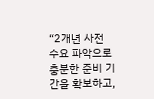“2개년 사전 수요 파악으로 충분한 준비 기간을 확보하고,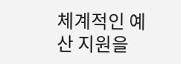체계적인 예산 지원을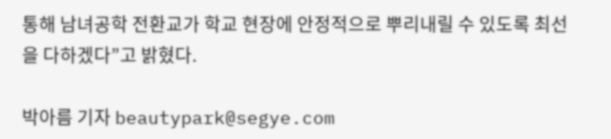통해 남녀공학 전환교가 학교 현장에 안정적으로 뿌리내릴 수 있도록 최선을 다하겠다”고 밝혔다.

박아름 기자 beautypark@segye.com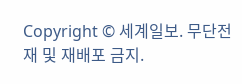Copyright © 세계일보. 무단전재 및 재배포 금지.